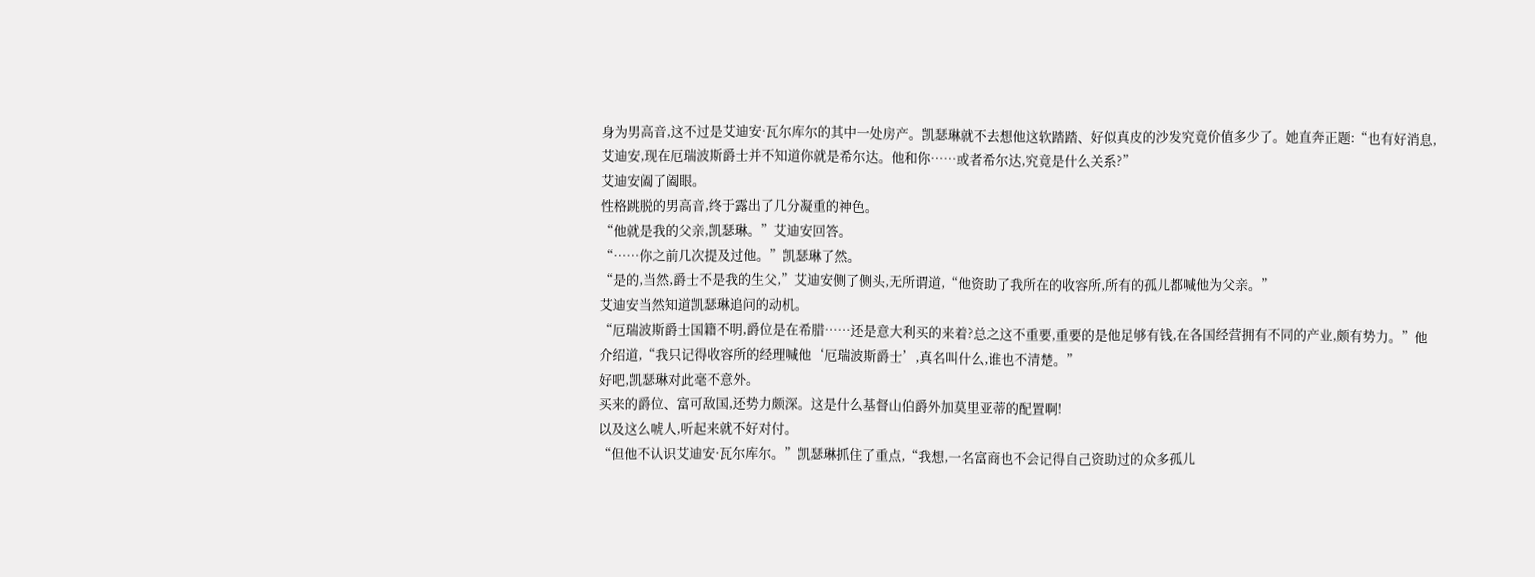身为男高音,这不过是艾迪安·瓦尔库尔的其中一处房产。凯瑟琳就不去想他这软踏踏、好似真皮的沙发究竟价值多少了。她直奔正题:“也有好消息,艾迪安,现在厄瑞波斯爵士并不知道你就是希尔达。他和你……或者希尔达,究竟是什么关系?”
艾迪安阖了阖眼。
性格跳脱的男高音,终于露出了几分凝重的神色。
“他就是我的父亲,凯瑟琳。”艾迪安回答。
“……你之前几次提及过他。”凯瑟琳了然。
“是的,当然,爵士不是我的生父,”艾迪安侧了侧头,无所谓道,“他资助了我所在的收容所,所有的孤儿都喊他为父亲。”
艾迪安当然知道凯瑟琳追问的动机。
“厄瑞波斯爵士国籍不明,爵位是在希腊……还是意大利买的来着?总之这不重要,重要的是他足够有钱,在各国经营拥有不同的产业,颇有势力。”他介绍道,“我只记得收容所的经理喊他‘厄瑞波斯爵士’,真名叫什么,谁也不清楚。”
好吧,凯瑟琳对此毫不意外。
买来的爵位、富可敌国,还势力颇深。这是什么基督山伯爵外加莫里亚蒂的配置啊!
以及这么唬人,听起来就不好对付。
“但他不认识艾迪安·瓦尔库尔。”凯瑟琳抓住了重点,“我想,一名富商也不会记得自己资助过的众多孤儿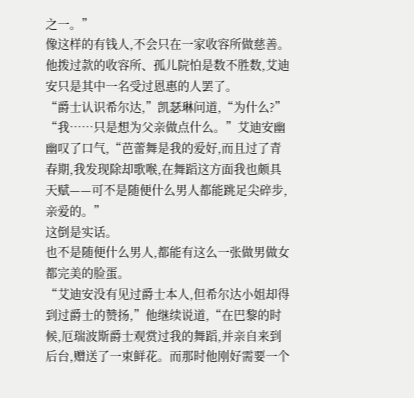之一。”
像这样的有钱人,不会只在一家收容所做慈善。
他拨过款的收容所、孤儿院怕是数不胜数,艾迪安只是其中一名受过恩惠的人罢了。
“爵士认识希尔达,”凯瑟琳问道,“为什么?”
“我……只是想为父亲做点什么。”艾迪安幽幽叹了口气,“芭蕾舞是我的爱好,而且过了青春期,我发现除却歌喉,在舞蹈这方面我也颇具天赋——可不是随便什么男人都能跳足尖碎步,亲爱的。”
这倒是实话。
也不是随便什么男人,都能有这么一张做男做女都完美的脸蛋。
“艾迪安没有见过爵士本人,但希尔达小姐却得到过爵士的赞扬,”他继续说道,“在巴黎的时候,厄瑞波斯爵士观赏过我的舞蹈,并亲自来到后台,赠送了一束鲜花。而那时他刚好需要一个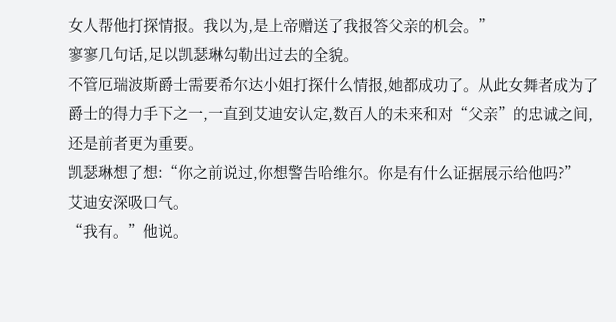女人帮他打探情报。我以为,是上帝赠送了我报答父亲的机会。”
寥寥几句话,足以凯瑟琳勾勒出过去的全貌。
不管厄瑞波斯爵士需要希尔达小姐打探什么情报,她都成功了。从此女舞者成为了爵士的得力手下之一,一直到艾迪安认定,数百人的未来和对“父亲”的忠诚之间,还是前者更为重要。
凯瑟琳想了想:“你之前说过,你想警告哈维尔。你是有什么证据展示给他吗?”
艾迪安深吸口气。
“我有。”他说。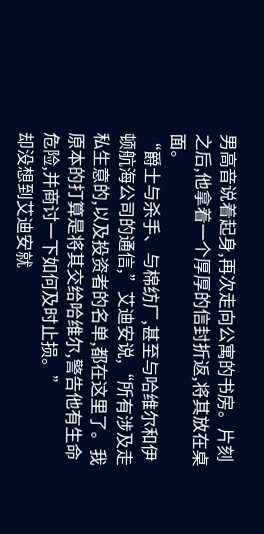男高音说着起身,再次走向公寓的书房。片刻之后,他拿着一个厚厚的信封折返,将其放在桌面。
“爵士与杀手、与棉纺厂,甚至与哈维尔和伊顿航海公司的通信,”艾迪安说,“所有涉及走私生意的,以及投资者的名单,都在这里了。我原本的打算是将其交给哈维尔,警告他有生命危险,并商讨一下如何及时止损。”
却没想到艾迪安就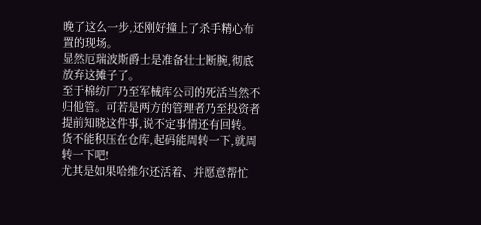晚了这么一步,还刚好撞上了杀手精心布置的现场。
显然厄瑞波斯爵士是准备壮士断腕,彻底放弃这摊子了。
至于棉纺厂乃至军械库公司的死活当然不归他管。可若是两方的管理者乃至投资者提前知晓这件事,说不定事情还有回转。
货不能积压在仓库,起码能周转一下,就周转一下吧!
尤其是如果哈维尔还活着、并愿意帮忙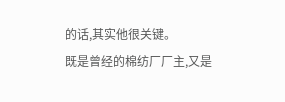的话,其实他很关键。
既是曾经的棉纺厂厂主,又是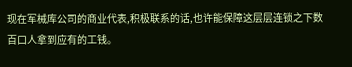现在军械库公司的商业代表,积极联系的话,也许能保障这层层连锁之下数百口人拿到应有的工钱。